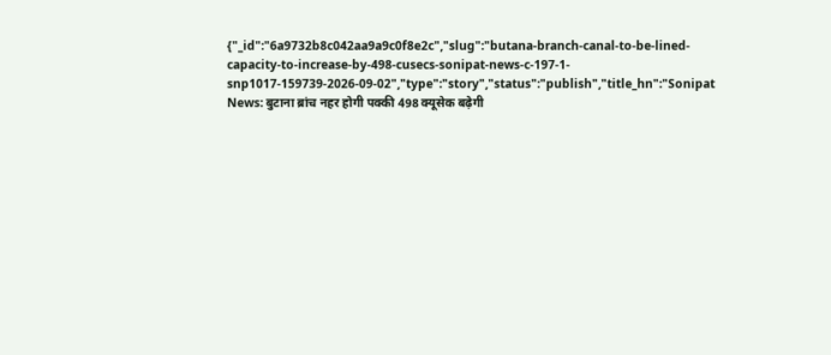{"_id":"6a9732b8c042aa9a9c0f8e2c","slug":"butana-branch-canal-to-be-lined-capacity-to-increase-by-498-cusecs-sonipat-news-c-197-1-snp1017-159739-2026-09-02","type":"story","status":"publish","title_hn":"Sonipat News: बुटाना ब्रांच नहर होगी पक्की 498 क्यूसेक बढ़ेगी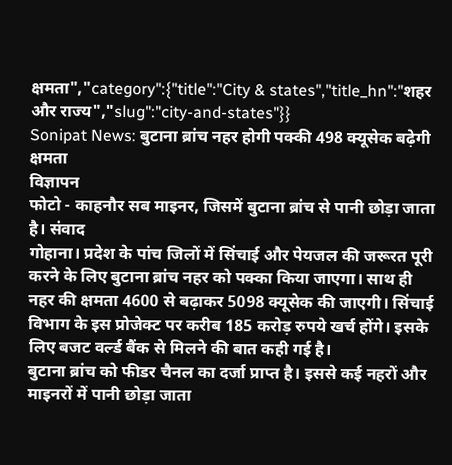क्षमता","category":{"title":"City & states","title_hn":"शहर और राज्य","slug":"city-and-states"}}
Sonipat News: बुटाना ब्रांच नहर होगी पक्की 498 क्यूसेक बढ़ेगी क्षमता
विज्ञापन
फोटो - काहनौर सब माइनर, जिसमें बुटाना ब्रांच से पानी छोड़ा जाता है। संवाद
गोहाना। प्रदेश के पांच जिलों में सिंचाई और पेयजल की जरूरत पूरी करने के लिए बुटाना ब्रांच नहर को पक्का किया जाएगा। साथ ही नहर की क्षमता 4600 से बढ़ाकर 5098 क्यूसेक की जाएगी। सिंचाई विभाग के इस प्रोजेक्ट पर करीब 185 करोड़ रुपये खर्च होंगे। इसके लिए बजट वर्ल्ड बैंक से मिलने की बात कही गई है।
बुटाना ब्रांच को फीडर चैनल का दर्जा प्राप्त है। इससे कई नहरों और माइनरों में पानी छोड़ा जाता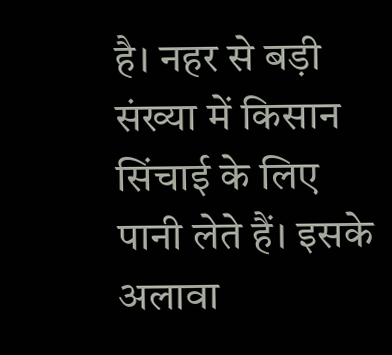है। नहर से बड़ी संख्या में किसान सिंचाई के लिए पानी लेते हैं। इसके अलावा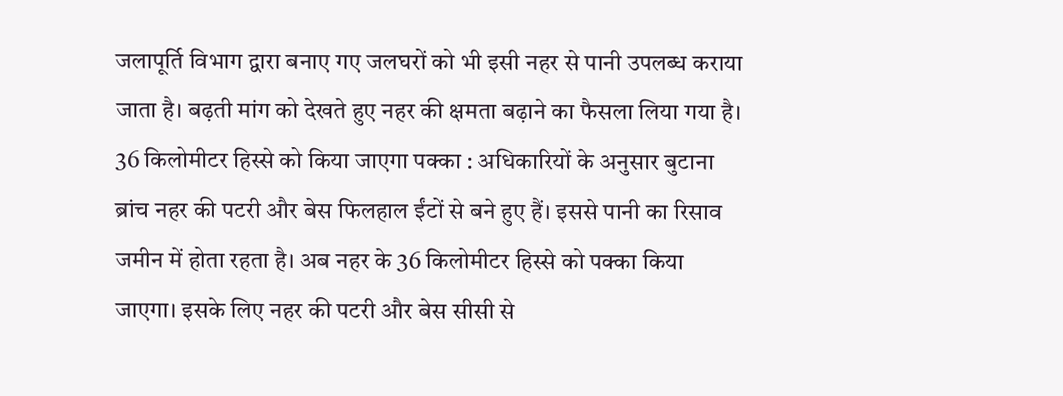जलापूर्ति विभाग द्वारा बनाए गए जलघरों को भी इसी नहर से पानी उपलब्ध कराया जाता है। बढ़ती मांग को देखते हुए नहर की क्षमता बढ़ाने का फैसला लिया गया है।
36 किलोमीटर हिस्से को किया जाएगा पक्का : अधिकारियों के अनुसार बुटाना ब्रांच नहर की पटरी और बेस फिलहाल ईंटों से बने हुए हैं। इससे पानी का रिसाव जमीन में होता रहता है। अब नहर के 36 किलोमीटर हिस्से को पक्का किया जाएगा। इसके लिए नहर की पटरी और बेस सीसी से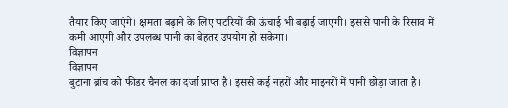तैयार किए जाएंगे। क्षमता बढ़ाने के लिए पटरियों की ऊंचाई भी बढ़ाई जाएगी। इससे पानी के रिसाव में कमी आएगी और उपलब्ध पानी का बेहतर उपयोग हो सकेगा।
विज्ञापन
विज्ञापन
बुटाना ब्रांच को फीडर चैनल का दर्जा प्राप्त है। इससे कई नहरों और माइनरों में पानी छोड़ा जाता है।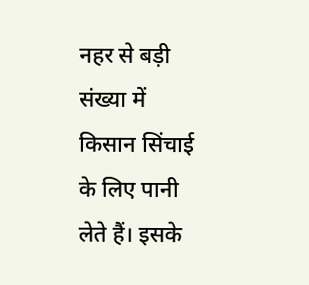नहर से बड़ी संख्या में किसान सिंचाई के लिए पानी लेते हैं। इसके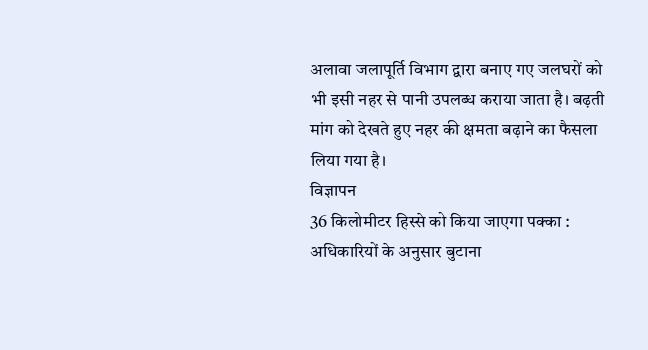अलावा जलापूर्ति विभाग द्वारा बनाए गए जलघरों को भी इसी नहर से पानी उपलब्ध कराया जाता है। बढ़ती मांग को देखते हुए नहर की क्षमता बढ़ाने का फैसला लिया गया है।
विज्ञापन
36 किलोमीटर हिस्से को किया जाएगा पक्का : अधिकारियों के अनुसार बुटाना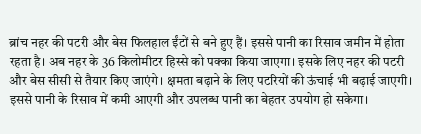ब्रांच नहर की पटरी और बेस फिलहाल ईंटों से बने हुए हैं। इससे पानी का रिसाव जमीन में होता रहता है। अब नहर के 36 किलोमीटर हिस्से को पक्का किया जाएगा। इसके लिए नहर की पटरी और बेस सीसी से तैयार किए जाएंगे। क्षमता बढ़ाने के लिए पटरियों की ऊंचाई भी बढ़ाई जाएगी। इससे पानी के रिसाव में कमी आएगी और उपलब्ध पानी का बेहतर उपयोग हो सकेगा।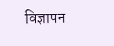विज्ञापन